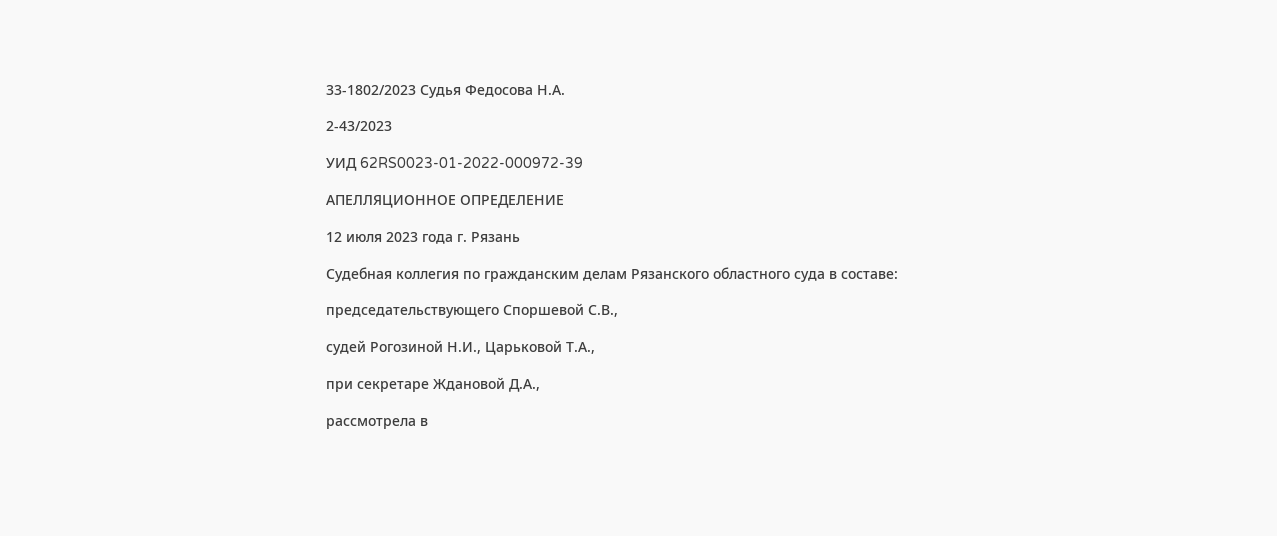33-1802/2023 Судья Федосова Н.А.

2-43/2023

УИД 62RS0023-01-2022-000972-39

АПЕЛЛЯЦИОННОЕ ОПРЕДЕЛЕНИЕ

12 июля 2023 года г. Рязань

Судебная коллегия по гражданским делам Рязанского областного суда в составе:

председательствующего Споршевой С.В.,

судей Рогозиной Н.И., Царьковой Т.А.,

при секретаре Ждановой Д.А.,

рассмотрела в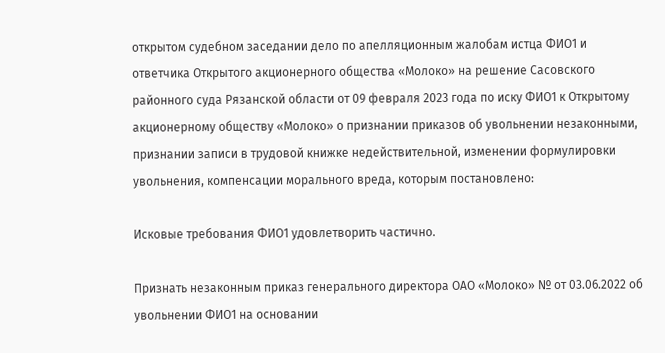открытом судебном заседании дело по апелляционным жалобам истца ФИО1 и ответчика Открытого акционерного общества «Молоко» на решение Сасовского районного суда Рязанской области от 09 февраля 2023 года по иску ФИО1 к Открытому акционерному обществу «Молоко» о признании приказов об увольнении незаконными, признании записи в трудовой книжке недействительной, изменении формулировки увольнения, компенсации морального вреда, которым постановлено:

Исковые требования ФИО1 удовлетворить частично.

Признать незаконным приказ генерального директора ОАО «Молоко» № от 03.06.2022 об увольнении ФИО1 на основании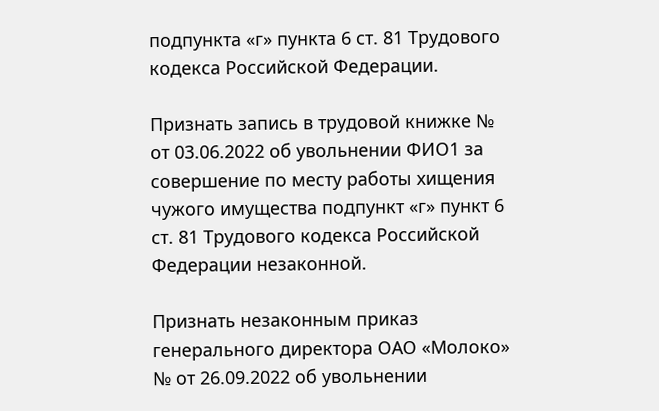подпункта «г» пункта 6 ст. 81 Трудового кодекса Российской Федерации.

Признать запись в трудовой книжке № от 03.06.2022 об увольнении ФИО1 за совершение по месту работы хищения чужого имущества подпункт «г» пункт 6 ст. 81 Трудового кодекса Российской Федерации незаконной.

Признать незаконным приказ генерального директора ОАО «Молоко» № от 26.09.2022 об увольнении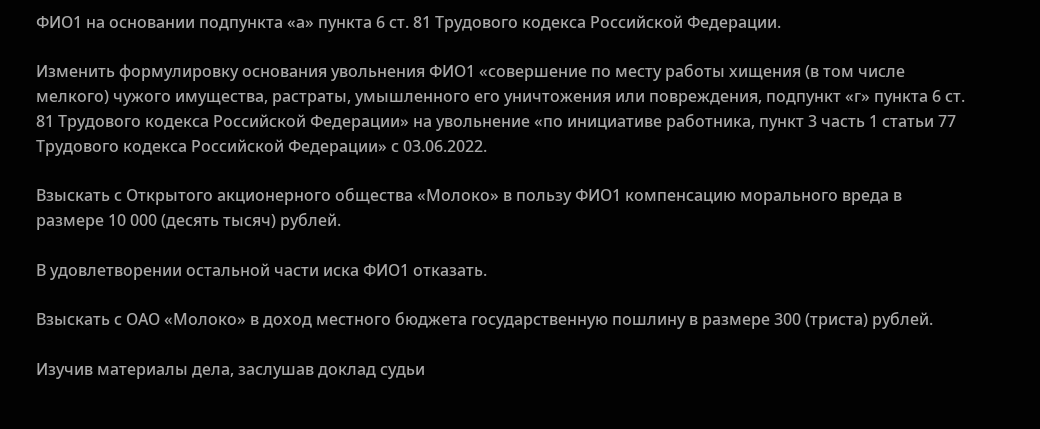ФИО1 на основании подпункта «а» пункта 6 ст. 81 Трудового кодекса Российской Федерации.

Изменить формулировку основания увольнения ФИО1 «совершение по месту работы хищения (в том числе мелкого) чужого имущества, растраты, умышленного его уничтожения или повреждения, подпункт «г» пункта 6 ст. 81 Трудового кодекса Российской Федерации» на увольнение «по инициативе работника, пункт 3 часть 1 статьи 77 Трудового кодекса Российской Федерации» с 03.06.2022.

Взыскать с Открытого акционерного общества «Молоко» в пользу ФИО1 компенсацию морального вреда в размере 10 000 (десять тысяч) рублей.

В удовлетворении остальной части иска ФИО1 отказать.

Взыскать с ОАО «Молоко» в доход местного бюджета государственную пошлину в размере 300 (триста) рублей.

Изучив материалы дела, заслушав доклад судьи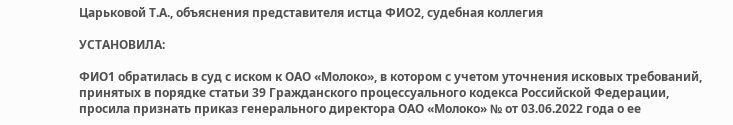Царьковой Т.А., объяснения представителя истца ФИО2, судебная коллегия

УСТАНОВИЛА:

ФИО1 обратилась в суд с иском к ОАО «Молоко», в котором с учетом уточнения исковых требований, принятых в порядке статьи 39 Гражданского процессуального кодекса Российской Федерации, просила признать приказ генерального директора ОАО «Молоко» № от 03.06.2022 года о ее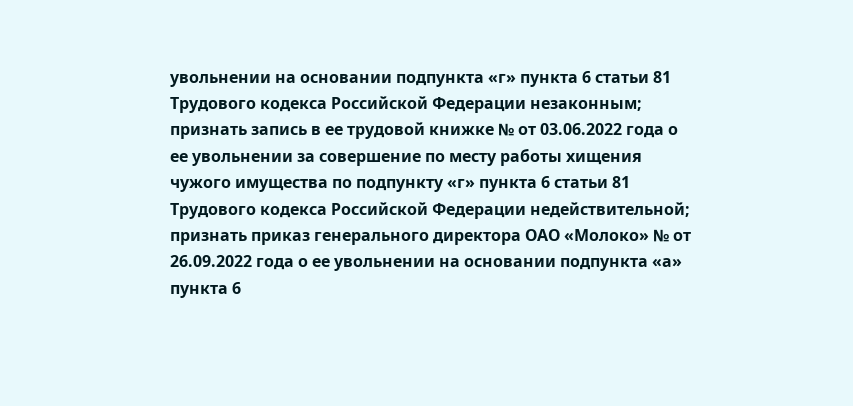увольнении на основании подпункта «г» пункта 6 статьи 81 Трудового кодекса Российской Федерации незаконным; признать запись в ее трудовой книжке № от 03.06.2022 года о ее увольнении за совершение по месту работы хищения чужого имущества по подпункту «г» пункта 6 статьи 81 Трудового кодекса Российской Федерации недействительной; признать приказ генерального директора ОАО «Молоко» № от 26.09.2022 года о ее увольнении на основании подпункта «а» пункта 6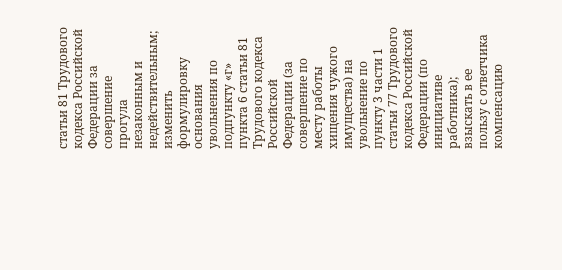статьи 81 Трудового кодекса Российской Федерации за совершение прогула незаконным и недействительным; изменить формулировку основания увольнения по подпункту «г» пункта 6 статьи 81 Трудового кодекса Российской Федерации (за совершение по месту работы хищения чужого имущества) на увольнение по пункту 3 части 1 статьи 77 Трудового кодекса Российской Федерации (по инициативе работника); взыскать в ее пользу с ответчика компенсацию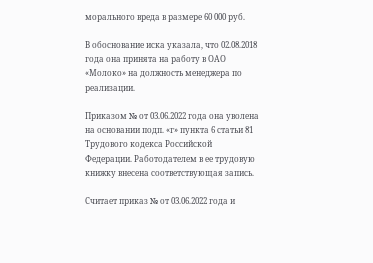морального вреда в размере 60 000 руб.

В обоснование иска указала, что 02.08.2018 года она принята на работу в ОАО «Молоко» на должность менеджера по реализации.

Приказом № от 03.06.2022 года она уволена на основании подп. «г» пункта 6 статьи 81 Трудового кодекса Российской Федерации. Работодателем в ее трудовую книжку внесена соответствующая запись.

Считает приказ № от 03.06.2022 года и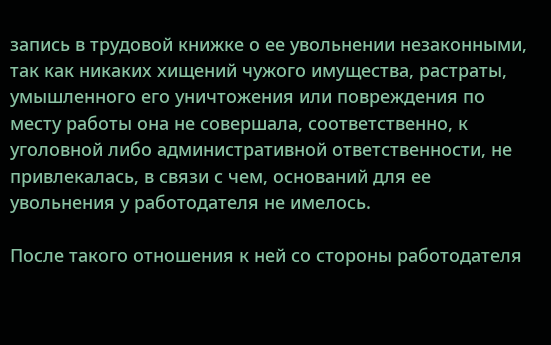запись в трудовой книжке о ее увольнении незаконными, так как никаких хищений чужого имущества, растраты, умышленного его уничтожения или повреждения по месту работы она не совершала, соответственно, к уголовной либо административной ответственности, не привлекалась, в связи с чем, оснований для ее увольнения у работодателя не имелось.

После такого отношения к ней со стороны работодателя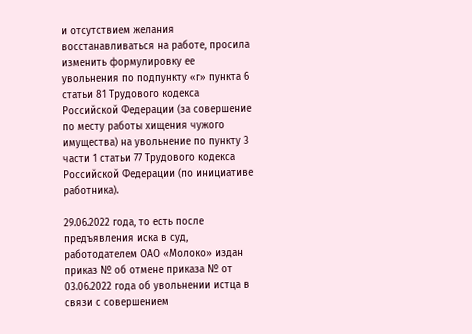и отсутствием желания восстанавливаться на работе, просила изменить формулировку ее увольнения по подпункту «г» пункта 6 статьи 81 Трудового кодекса Российской Федерации (за совершение по месту работы хищения чужого имущества) на увольнение по пункту 3 части 1 статьи 77 Трудового кодекса Российской Федерации (по инициативе работника).

29.06.2022 года, то есть после предъявления иска в суд, работодателем ОАО «Молоко» издан приказ № об отмене приказа № от 03.06.2022 года об увольнении истца в связи с совершением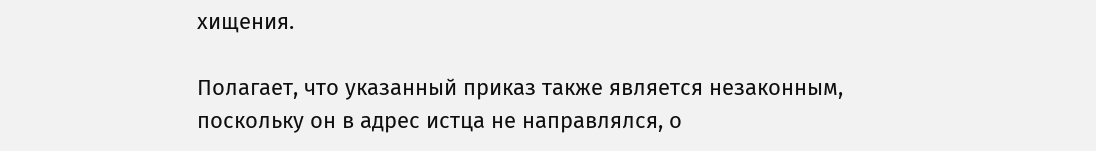хищения.

Полагает, что указанный приказ также является незаконным, поскольку он в адрес истца не направлялся, о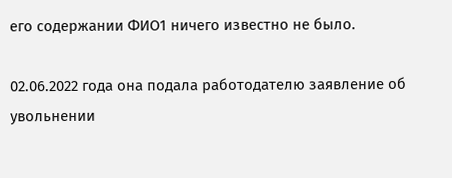его содержании ФИО1 ничего известно не было.

02.06.2022 года она подала работодателю заявление об увольнении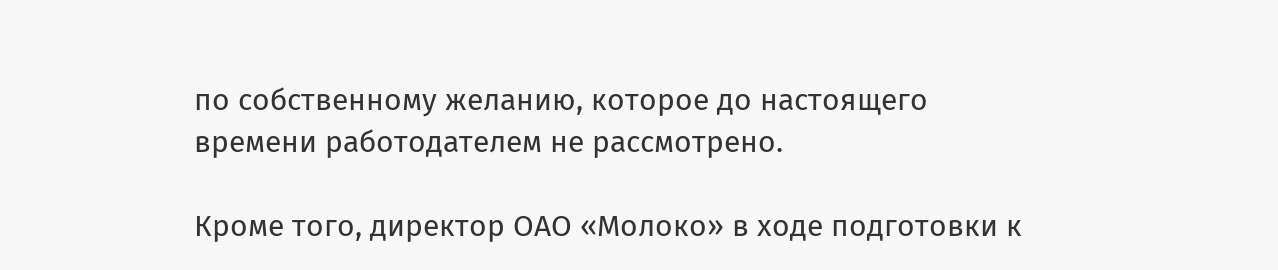по собственному желанию, которое до настоящего времени работодателем не рассмотрено.

Кроме того, директор ОАО «Молоко» в ходе подготовки к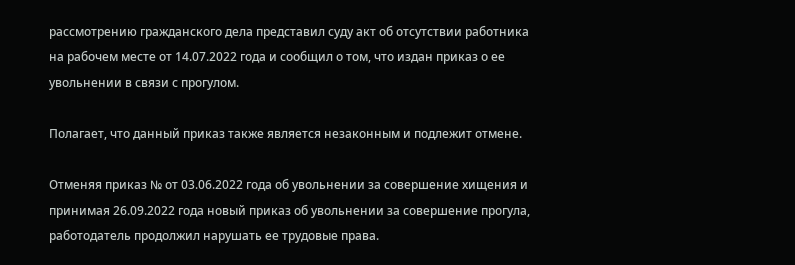рассмотрению гражданского дела представил суду акт об отсутствии работника на рабочем месте от 14.07.2022 года и сообщил о том, что издан приказ о ее увольнении в связи с прогулом.

Полагает, что данный приказ также является незаконным и подлежит отмене.

Отменяя приказ № от 03.06.2022 года об увольнении за совершение хищения и принимая 26.09.2022 года новый приказ об увольнении за совершение прогула, работодатель продолжил нарушать ее трудовые права.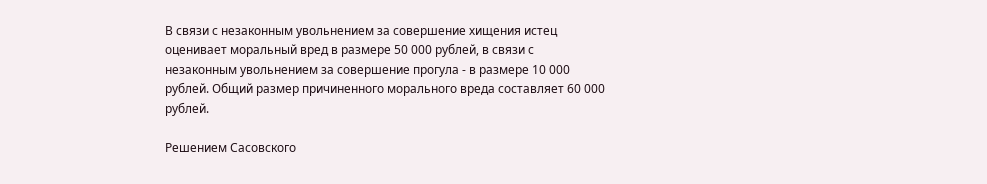В связи с незаконным увольнением за совершение хищения истец оценивает моральный вред в размере 50 000 рублей, в связи с незаконным увольнением за совершение прогула - в размере 10 000 рублей. Общий размер причиненного морального вреда составляет 60 000 рублей.

Решением Сасовского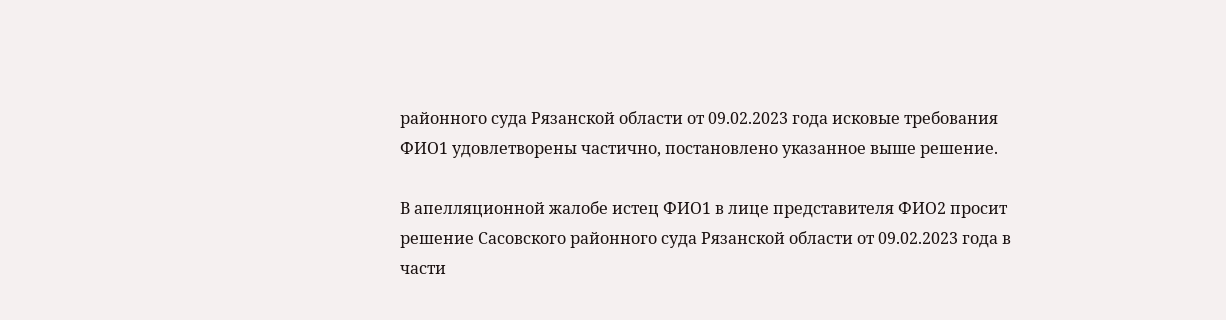районного суда Рязанской области от 09.02.2023 года исковые требования ФИО1 удовлетворены частично, постановлено указанное выше решение.

В апелляционной жалобе истец ФИО1 в лице представителя ФИО2 просит решение Сасовского районного суда Рязанской области от 09.02.2023 года в части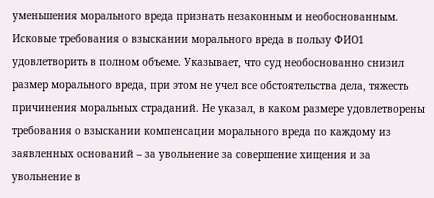уменьшения морального вреда признать незаконным и необоснованным. Исковые требования о взыскании морального вреда в пользу ФИО1 удовлетворить в полном объеме. Указывает, что суд необоснованно снизил размер морального вреда, при этом не учел все обстоятельства дела, тяжесть причинения моральных страданий. Не указал, в каком размере удовлетворены требования о взыскании компенсации морального вреда по каждому из заявленных оснований – за увольнение за совершение хищения и за увольнение в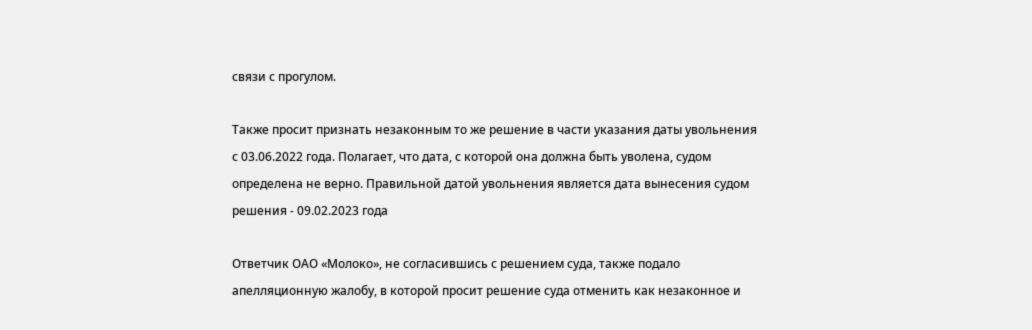связи с прогулом.

Также просит признать незаконным то же решение в части указания даты увольнения с 03.06.2022 года. Полагает, что дата, с которой она должна быть уволена, судом определена не верно. Правильной датой увольнения является дата вынесения судом решения - 09.02.2023 года

Ответчик ОАО «Молоко», не согласившись с решением суда, также подало апелляционную жалобу, в которой просит решение суда отменить как незаконное и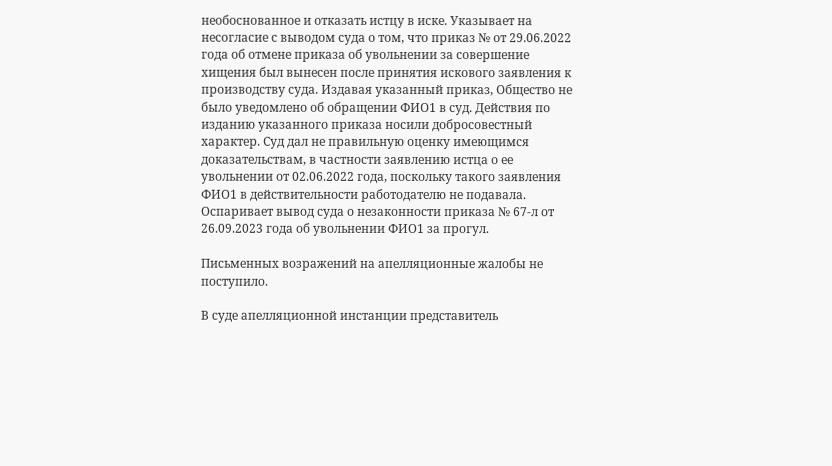необоснованное и отказать истцу в иске. Указывает на несогласие с выводом суда о том, что приказ № от 29.06.2022 года об отмене приказа об увольнении за совершение хищения был вынесен после принятия искового заявления к производству суда. Издавая указанный приказ, Общество не было уведомлено об обращении ФИО1 в суд. Действия по изданию указанного приказа носили добросовестный характер. Суд дал не правильную оценку имеющимся доказательствам, в частности заявлению истца о ее увольнении от 02.06.2022 года, поскольку такого заявления ФИО1 в действительности работодателю не подавала. Оспаривает вывод суда о незаконности приказа № 67-л от 26.09.2023 года об увольнении ФИО1 за прогул.

Письменных возражений на апелляционные жалобы не поступило.

В суде апелляционной инстанции представитель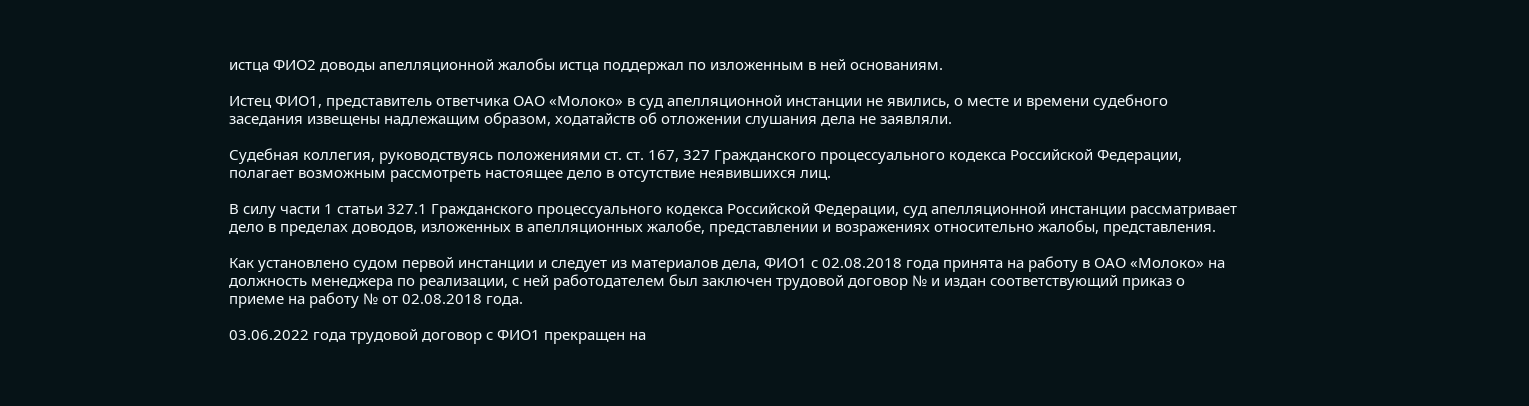истца ФИО2 доводы апелляционной жалобы истца поддержал по изложенным в ней основаниям.

Истец ФИО1, представитель ответчика ОАО «Молоко» в суд апелляционной инстанции не явились, о месте и времени судебного заседания извещены надлежащим образом, ходатайств об отложении слушания дела не заявляли.

Судебная коллегия, руководствуясь положениями ст. ст. 167, 327 Гражданского процессуального кодекса Российской Федерации, полагает возможным рассмотреть настоящее дело в отсутствие неявившихся лиц.

В силу части 1 статьи 327.1 Гражданского процессуального кодекса Российской Федерации, суд апелляционной инстанции рассматривает дело в пределах доводов, изложенных в апелляционных жалобе, представлении и возражениях относительно жалобы, представления.

Как установлено судом первой инстанции и следует из материалов дела, ФИО1 с 02.08.2018 года принята на работу в ОАО «Молоко» на должность менеджера по реализации, с ней работодателем был заключен трудовой договор № и издан соответствующий приказ о приеме на работу № от 02.08.2018 года.

03.06.2022 года трудовой договор с ФИО1 прекращен на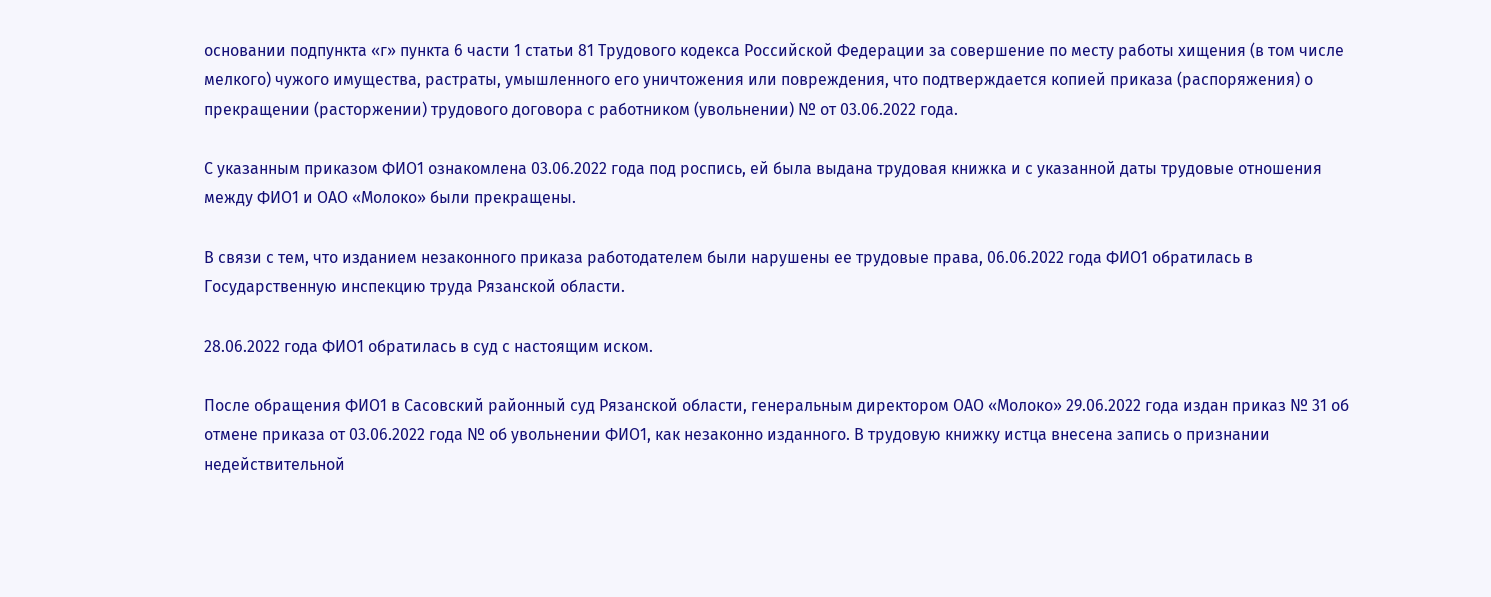основании подпункта «г» пункта 6 части 1 статьи 81 Трудового кодекса Российской Федерации за совершение по месту работы хищения (в том числе мелкого) чужого имущества, растраты, умышленного его уничтожения или повреждения, что подтверждается копией приказа (распоряжения) о прекращении (расторжении) трудового договора с работником (увольнении) № от 03.06.2022 года.

С указанным приказом ФИО1 ознакомлена 03.06.2022 года под роспись, ей была выдана трудовая книжка и с указанной даты трудовые отношения между ФИО1 и ОАО «Молоко» были прекращены.

В связи с тем, что изданием незаконного приказа работодателем были нарушены ее трудовые права, 06.06.2022 года ФИО1 обратилась в Государственную инспекцию труда Рязанской области.

28.06.2022 года ФИО1 обратилась в суд с настоящим иском.

После обращения ФИО1 в Сасовский районный суд Рязанской области, генеральным директором ОАО «Молоко» 29.06.2022 года издан приказ № 31 об отмене приказа от 03.06.2022 года № об увольнении ФИО1, как незаконно изданного. В трудовую книжку истца внесена запись о признании недействительной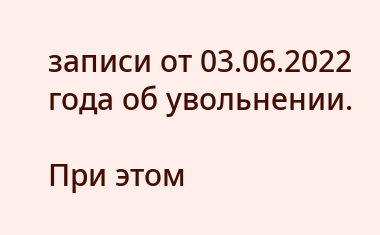записи от 03.06.2022 года об увольнении.

При этом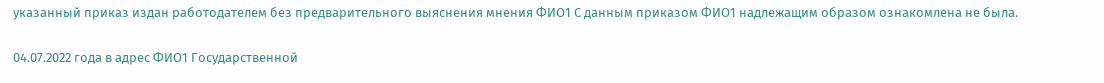указанный приказ издан работодателем без предварительного выяснения мнения ФИО1 С данным приказом ФИО1 надлежащим образом ознакомлена не была.

04.07.2022 года в адрес ФИО1 Государственной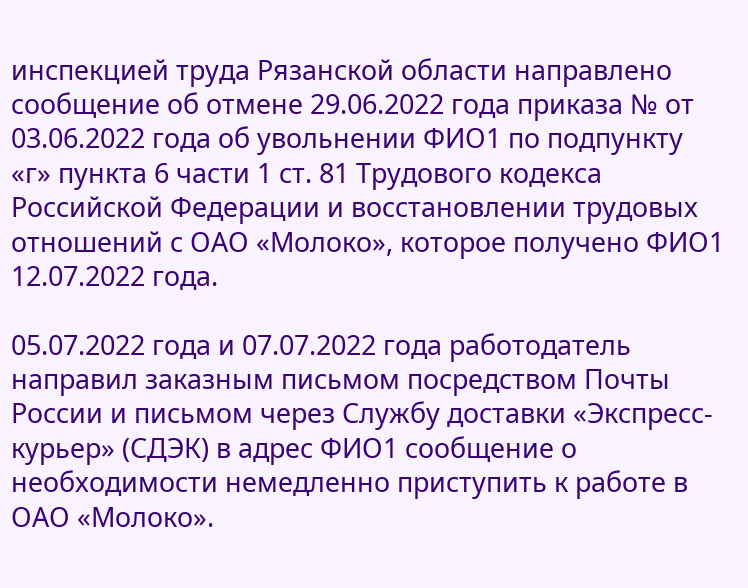инспекцией труда Рязанской области направлено сообщение об отмене 29.06.2022 года приказа № от 03.06.2022 года об увольнении ФИО1 по подпункту «г» пункта 6 части 1 ст. 81 Трудового кодекса Российской Федерации и восстановлении трудовых отношений с ОАО «Молоко», которое получено ФИО1 12.07.2022 года.

05.07.2022 года и 07.07.2022 года работодатель направил заказным письмом посредством Почты России и письмом через Службу доставки «Экспресс-курьер» (СДЭК) в адрес ФИО1 сообщение о необходимости немедленно приступить к работе в ОАО «Молоко».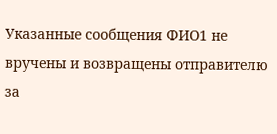Указанные сообщения ФИО1 не вручены и возвращены отправителю за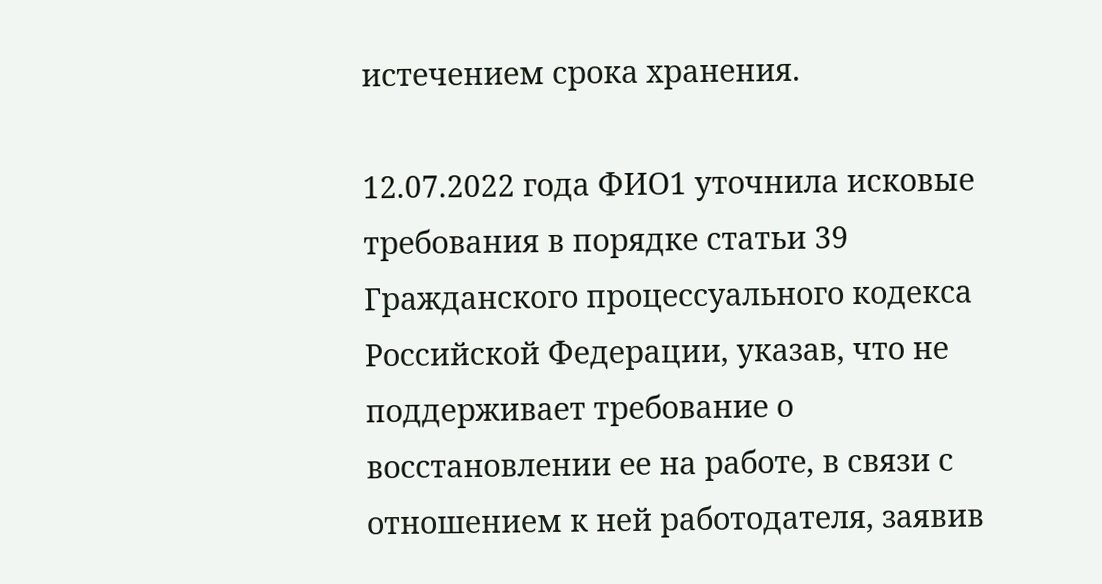истечением срока хранения.

12.07.2022 года ФИО1 уточнила исковые требования в порядке статьи 39 Гражданского процессуального кодекса Российской Федерации, указав, что не поддерживает требование о восстановлении ее на работе, в связи с отношением к ней работодателя, заявив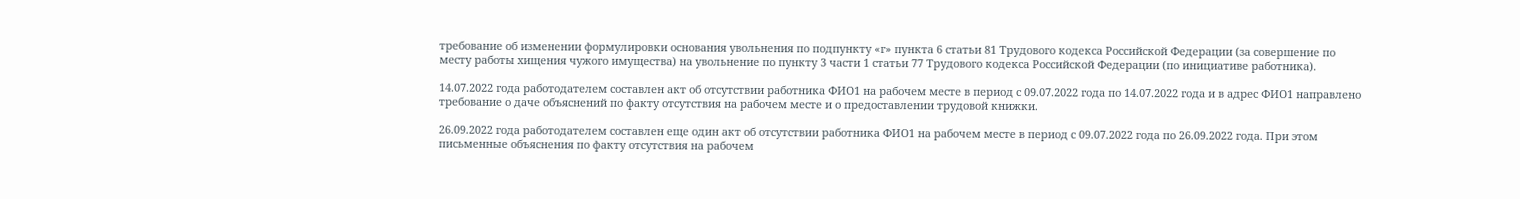требование об изменении формулировки основания увольнения по подпункту «г» пункта 6 статьи 81 Трудового кодекса Российской Федерации (за совершение по месту работы хищения чужого имущества) на увольнение по пункту 3 части 1 статьи 77 Трудового кодекса Российской Федерации (по инициативе работника).

14.07.2022 года работодателем составлен акт об отсутствии работника ФИО1 на рабочем месте в период с 09.07.2022 года по 14.07.2022 года и в адрес ФИО1 направлено требование о даче объяснений по факту отсутствия на рабочем месте и о предоставлении трудовой книжки.

26.09.2022 года работодателем составлен еще один акт об отсутствии работника ФИО1 на рабочем месте в период с 09.07.2022 года по 26.09.2022 года. При этом письменные объяснения по факту отсутствия на рабочем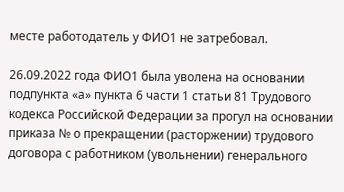месте работодатель у ФИО1 не затребовал.

26.09.2022 года ФИО1 была уволена на основании подпункта «а» пункта 6 части 1 статьи 81 Трудового кодекса Российской Федерации за прогул на основании приказа № о прекращении (расторжении) трудового договора с работником (увольнении) генерального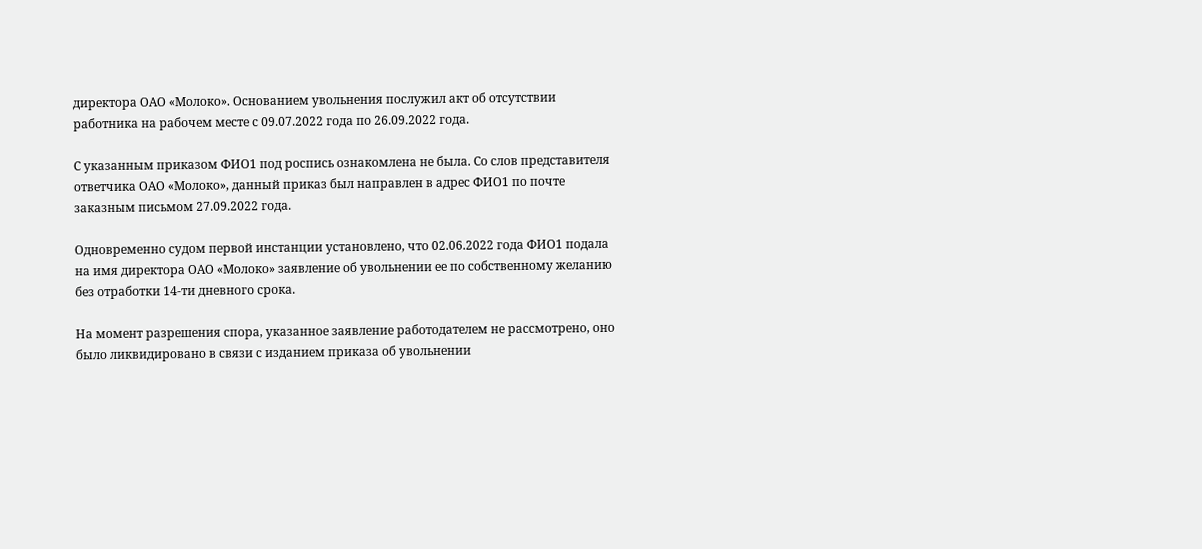директора ОАО «Молоко». Основанием увольнения послужил акт об отсутствии работника на рабочем месте с 09.07.2022 года по 26.09.2022 года.

С указанным приказом ФИО1 под роспись ознакомлена не была. Со слов представителя ответчика ОАО «Молоко», данный приказ был направлен в адрес ФИО1 по почте заказным письмом 27.09.2022 года.

Одновременно судом первой инстанции установлено, что 02.06.2022 года ФИО1 подала на имя директора ОАО «Молоко» заявление об увольнении ее по собственному желанию без отработки 14-ти дневного срока.

На момент разрешения спора, указанное заявление работодателем не рассмотрено, оно было ликвидировано в связи с изданием приказа об увольнении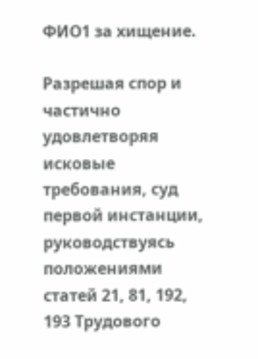ФИО1 за хищение.

Разрешая спор и частично удовлетворяя исковые требования, суд первой инстанции, руководствуясь положениями статей 21, 81, 192, 193 Трудового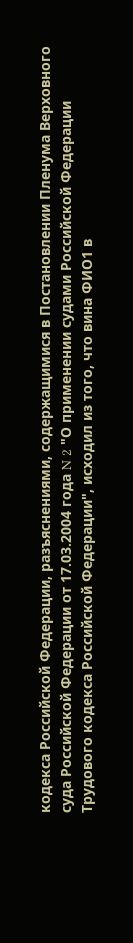кодекса Российской Федерации, разъяснениями, содержащимися в Постановлении Пленума Верховного суда Российской Федерации от 17.03.2004 года N 2 "О применении судами Российской Федерации Трудового кодекса Российской Федерации", исходил из того, что вина ФИО1 в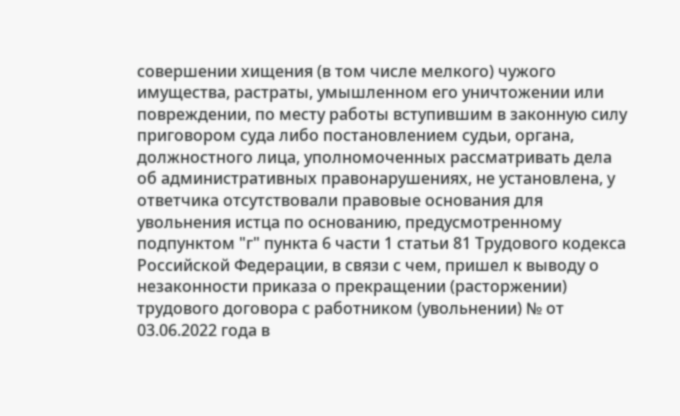совершении хищения (в том числе мелкого) чужого имущества, растраты, умышленном его уничтожении или повреждении, по месту работы вступившим в законную силу приговором суда либо постановлением судьи, органа, должностного лица, уполномоченных рассматривать дела об административных правонарушениях, не установлена, у ответчика отсутствовали правовые основания для увольнения истца по основанию, предусмотренному подпунктом "г" пункта 6 части 1 статьи 81 Трудового кодекса Российской Федерации, в связи с чем, пришел к выводу о незаконности приказа о прекращении (расторжении) трудового договора с работником (увольнении) № от 03.06.2022 года в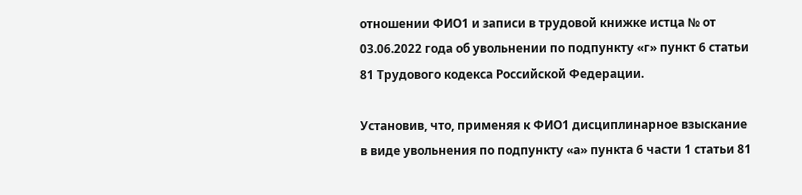отношении ФИО1 и записи в трудовой книжке истца № от 03.06.2022 года об увольнении по подпункту «г» пункт 6 статьи 81 Трудового кодекса Российской Федерации.

Установив, что, применяя к ФИО1 дисциплинарное взыскание в виде увольнения по подпункту «а» пункта 6 части 1 статьи 81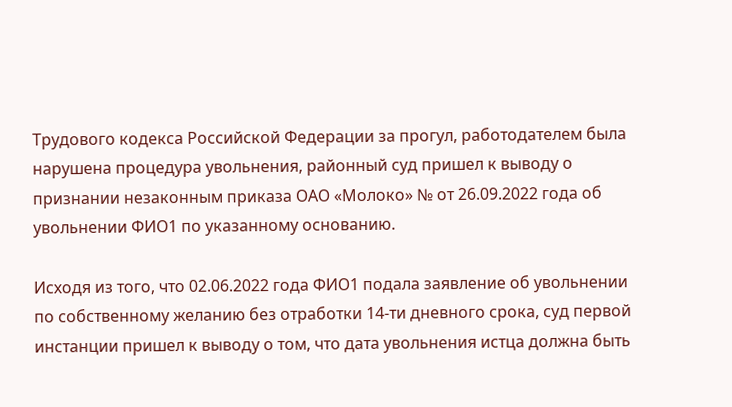Трудового кодекса Российской Федерации за прогул, работодателем была нарушена процедура увольнения, районный суд пришел к выводу о признании незаконным приказа ОАО «Молоко» № от 26.09.2022 года об увольнении ФИО1 по указанному основанию.

Исходя из того, что 02.06.2022 года ФИО1 подала заявление об увольнении по собственному желанию без отработки 14-ти дневного срока, суд первой инстанции пришел к выводу о том, что дата увольнения истца должна быть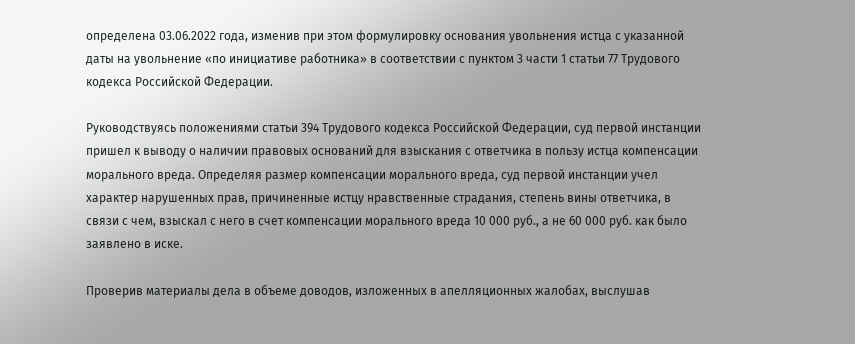определена 03.06.2022 года, изменив при этом формулировку основания увольнения истца с указанной даты на увольнение «по инициативе работника» в соответствии с пунктом 3 части 1 статьи 77 Трудового кодекса Российской Федерации.

Руководствуясь положениями статьи 394 Трудового кодекса Российской Федерации, суд первой инстанции пришел к выводу о наличии правовых оснований для взыскания с ответчика в пользу истца компенсации морального вреда. Определяя размер компенсации морального вреда, суд первой инстанции учел характер нарушенных прав, причиненные истцу нравственные страдания, степень вины ответчика, в связи с чем, взыскал с него в счет компенсации морального вреда 10 000 руб., а не 60 000 руб. как было заявлено в иске.

Проверив материалы дела в объеме доводов, изложенных в апелляционных жалобах, выслушав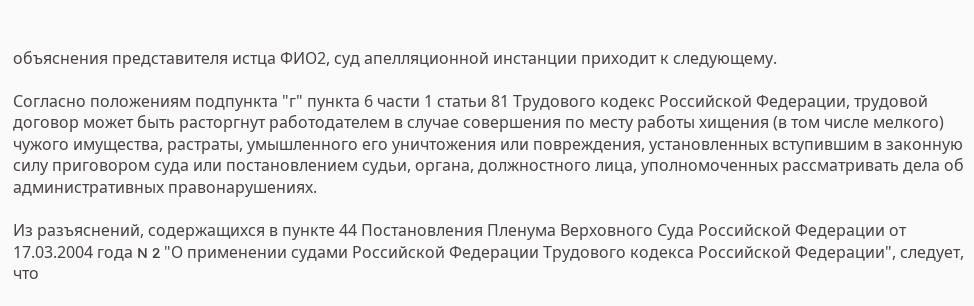объяснения представителя истца ФИО2, суд апелляционной инстанции приходит к следующему.

Согласно положениям подпункта "г" пункта 6 части 1 статьи 81 Трудового кодекс Российской Федерации, трудовой договор может быть расторгнут работодателем в случае совершения по месту работы хищения (в том числе мелкого) чужого имущества, растраты, умышленного его уничтожения или повреждения, установленных вступившим в законную силу приговором суда или постановлением судьи, органа, должностного лица, уполномоченных рассматривать дела об административных правонарушениях.

Из разъяснений, содержащихся в пункте 44 Постановления Пленума Верховного Суда Российской Федерации от 17.03.2004 года N 2 "О применении судами Российской Федерации Трудового кодекса Российской Федерации", следует, что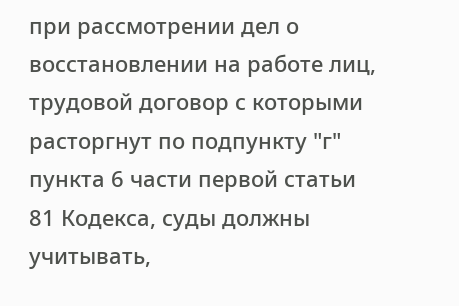при рассмотрении дел о восстановлении на работе лиц, трудовой договор с которыми расторгнут по подпункту "г" пункта 6 части первой статьи 81 Кодекса, суды должны учитывать,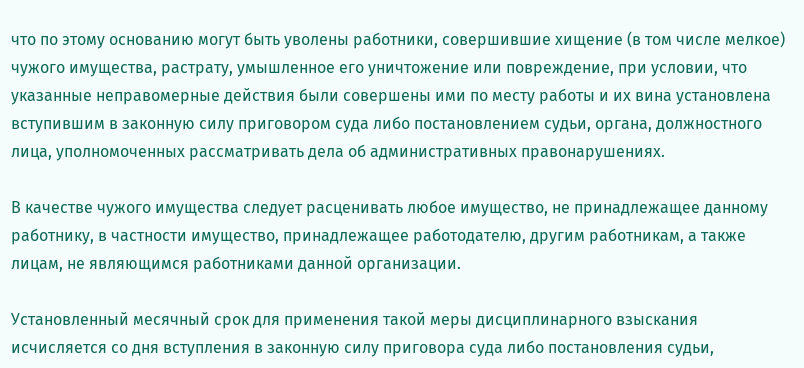что по этому основанию могут быть уволены работники, совершившие хищение (в том числе мелкое) чужого имущества, растрату, умышленное его уничтожение или повреждение, при условии, что указанные неправомерные действия были совершены ими по месту работы и их вина установлена вступившим в законную силу приговором суда либо постановлением судьи, органа, должностного лица, уполномоченных рассматривать дела об административных правонарушениях.

В качестве чужого имущества следует расценивать любое имущество, не принадлежащее данному работнику, в частности имущество, принадлежащее работодателю, другим работникам, а также лицам, не являющимся работниками данной организации.

Установленный месячный срок для применения такой меры дисциплинарного взыскания исчисляется со дня вступления в законную силу приговора суда либо постановления судьи,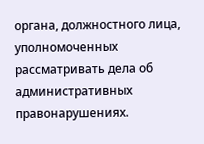органа, должностного лица, уполномоченных рассматривать дела об административных правонарушениях.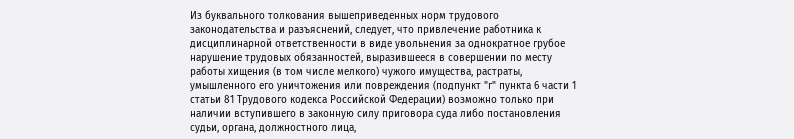Из буквального толкования вышеприведенных норм трудового законодательства и разъяснений, следует, что привлечение работника к дисциплинарной ответственности в виде увольнения за однократное грубое нарушение трудовых обязанностей, выразившееся в совершении по месту работы хищения (в том числе мелкого) чужого имущества, растраты, умышленного его уничтожения или повреждения (подпункт "г" пункта 6 части 1 статьи 81 Трудового кодекса Российской Федерации) возможно только при наличии вступившего в законную силу приговора суда либо постановления судьи, органа, должностного лица,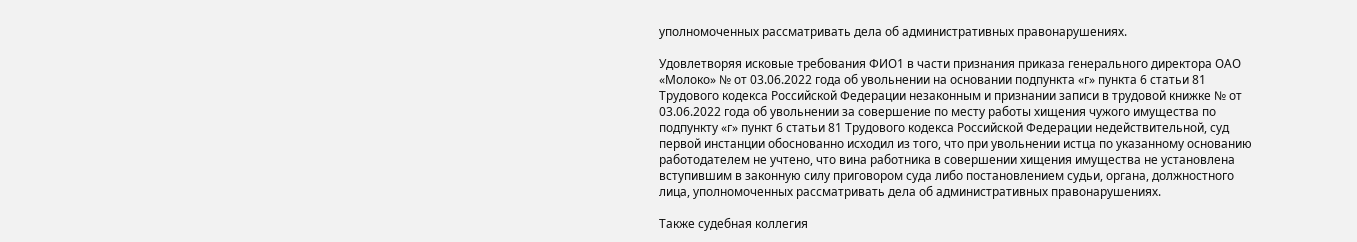уполномоченных рассматривать дела об административных правонарушениях.

Удовлетворяя исковые требования ФИО1 в части признания приказа генерального директора ОАО «Молоко» № от 03.06.2022 года об увольнении на основании подпункта «г» пункта 6 статьи 81 Трудового кодекса Российской Федерации незаконным и признании записи в трудовой книжке № от 03.06.2022 года об увольнении за совершение по месту работы хищения чужого имущества по подпункту «г» пункт 6 статьи 81 Трудового кодекса Российской Федерации недействительной, суд первой инстанции обоснованно исходил из того, что при увольнении истца по указанному основанию работодателем не учтено, что вина работника в совершении хищения имущества не установлена вступившим в законную силу приговором суда либо постановлением судьи, органа, должностного лица, уполномоченных рассматривать дела об административных правонарушениях.

Также судебная коллегия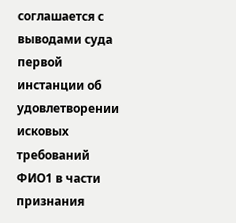соглашается с выводами суда первой инстанции об удовлетворении исковых требований ФИО1 в части признания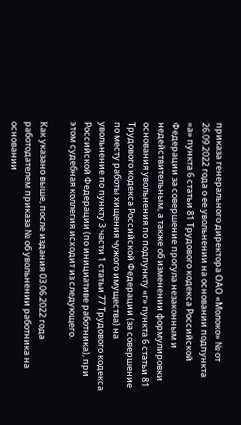приказа генерального директора ОАО «Молоко» № от 26.09.2022 года о ее увольнении на основании подпункта «а» пункта 6 статьи 81 Трудового кодекса Российской Федерации за совершение прогула незаконным и недействительным, а также об изменении формулировки основания увольнения по подпункту «г» пункта 6 статьи 81 Трудового кодекса Российской Федерации (за совершение по месту работы хищения чужого имущества) на увольнение по пункту 3 части 1 статьи 77 Трудового кодекса Российской Федерации (по инициативе работника), при этом судебная коллегия исходит из следующего.

Как указано выше, после издания 03.06.2022 года работодателем приказа № об увольнении работника на основании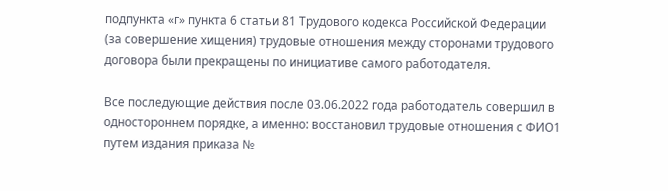подпункта «г» пункта 6 статьи 81 Трудового кодекса Российской Федерации (за совершение хищения) трудовые отношения между сторонами трудового договора были прекращены по инициативе самого работодателя.

Все последующие действия после 03.06.2022 года работодатель совершил в одностороннем порядке, а именно: восстановил трудовые отношения с ФИО1 путем издания приказа №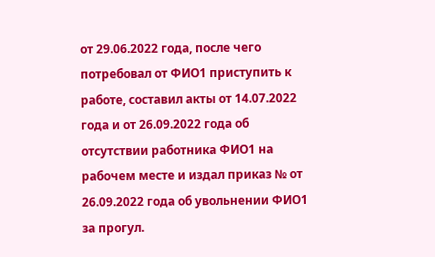от 29.06.2022 года, после чего потребовал от ФИО1 приступить к работе, составил акты от 14.07.2022 года и от 26.09.2022 года об отсутствии работника ФИО1 на рабочем месте и издал приказ № от 26.09.2022 года об увольнении ФИО1 за прогул.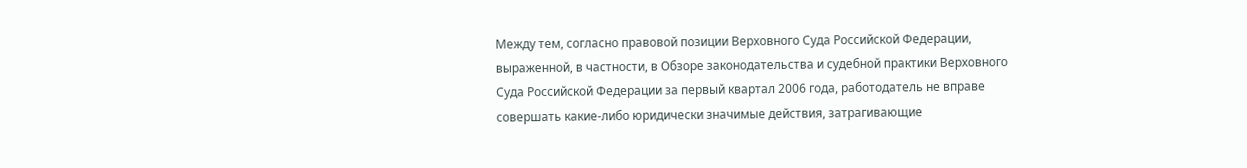Между тем, согласно правовой позиции Верховного Суда Российской Федерации, выраженной, в частности, в Обзоре законодательства и судебной практики Верховного Суда Российской Федерации за первый квартал 2006 года, работодатель не вправе совершать какие-либо юридически значимые действия, затрагивающие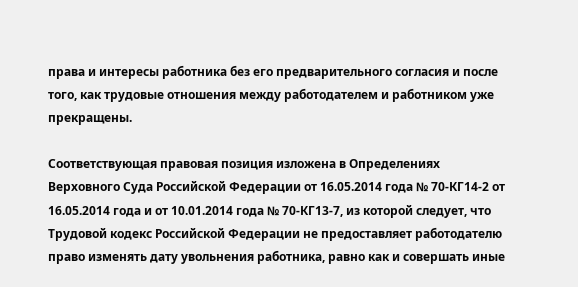права и интересы работника без его предварительного согласия и после того, как трудовые отношения между работодателем и работником уже прекращены.

Соответствующая правовая позиция изложена в Определениях Верховного Суда Российской Федерации от 16.05.2014 года № 70-КГ14-2 от 16.05.2014 года и от 10.01.2014 года № 70-КГ13-7, из которой следует, что Трудовой кодекс Российской Федерации не предоставляет работодателю право изменять дату увольнения работника, равно как и совершать иные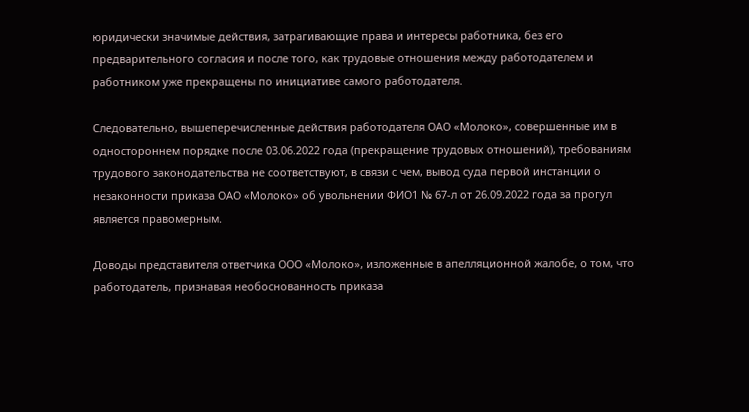юридически значимые действия, затрагивающие права и интересы работника, без его предварительного согласия и после того, как трудовые отношения между работодателем и работником уже прекращены по инициативе самого работодателя.

Следовательно, вышеперечисленные действия работодателя ОАО «Молоко», совершенные им в одностороннем порядке после 03.06.2022 года (прекращение трудовых отношений), требованиям трудового законодательства не соответствуют, в связи с чем, вывод суда первой инстанции о незаконности приказа ОАО «Молоко» об увольнении ФИО1 № 67-л от 26.09.2022 года за прогул является правомерным.

Доводы представителя ответчика ООО «Молоко», изложенные в апелляционной жалобе, о том, что работодатель, признавая необоснованность приказа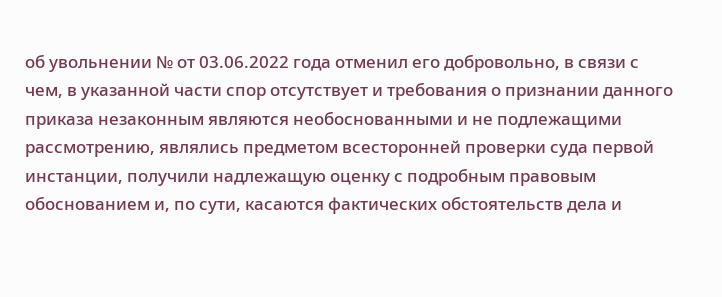об увольнении № от 03.06.2022 года отменил его добровольно, в связи с чем, в указанной части спор отсутствует и требования о признании данного приказа незаконным являются необоснованными и не подлежащими рассмотрению, являлись предметом всесторонней проверки суда первой инстанции, получили надлежащую оценку с подробным правовым обоснованием и, по сути, касаются фактических обстоятельств дела и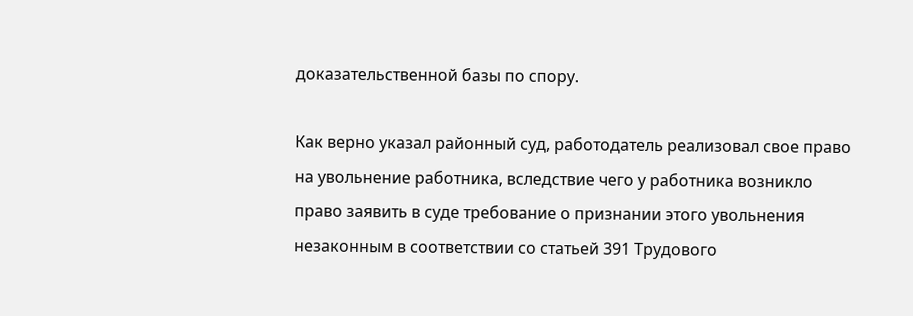доказательственной базы по спору.

Как верно указал районный суд, работодатель реализовал свое право на увольнение работника, вследствие чего у работника возникло право заявить в суде требование о признании этого увольнения незаконным в соответствии со статьей 391 Трудового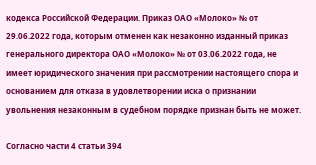кодекса Российской Федерации. Приказ ОАО «Молоко» № от 29.06.2022 года, которым отменен как незаконно изданный приказ генерального директора ОАО «Молоко» № от 03.06.2022 года, не имеет юридического значения при рассмотрении настоящего спора и основанием для отказа в удовлетворении иска о признании увольнения незаконным в судебном порядке признан быть не может.

Согласно части 4 статьи 394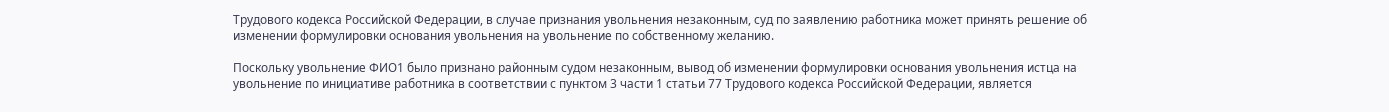Трудового кодекса Российской Федерации, в случае признания увольнения незаконным, суд по заявлению работника может принять решение об изменении формулировки основания увольнения на увольнение по собственному желанию.

Поскольку увольнение ФИО1 было признано районным судом незаконным, вывод об изменении формулировки основания увольнения истца на увольнение по инициативе работника в соответствии с пунктом 3 части 1 статьи 77 Трудового кодекса Российской Федерации, является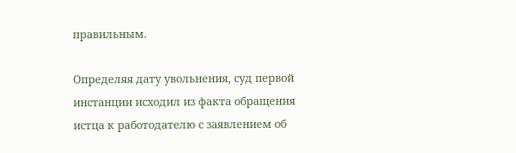правильным.

Определяя дату увольнения, суд первой инстанции исходил из факта обращения истца к работодателю с заявлением об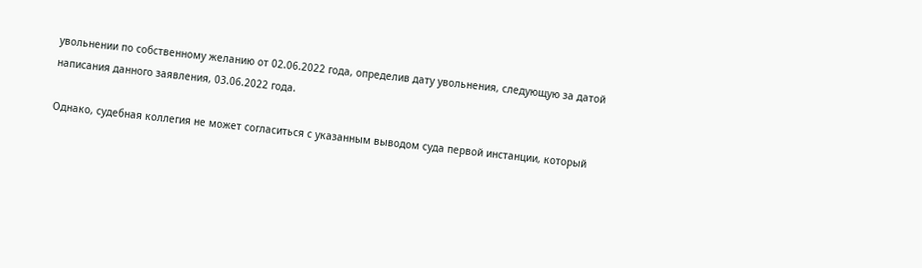увольнении по собственному желанию от 02.06.2022 года, определив дату увольнения, следующую за датой написания данного заявления, 03.06.2022 года.

Однако, судебная коллегия не может согласиться с указанным выводом суда первой инстанции, который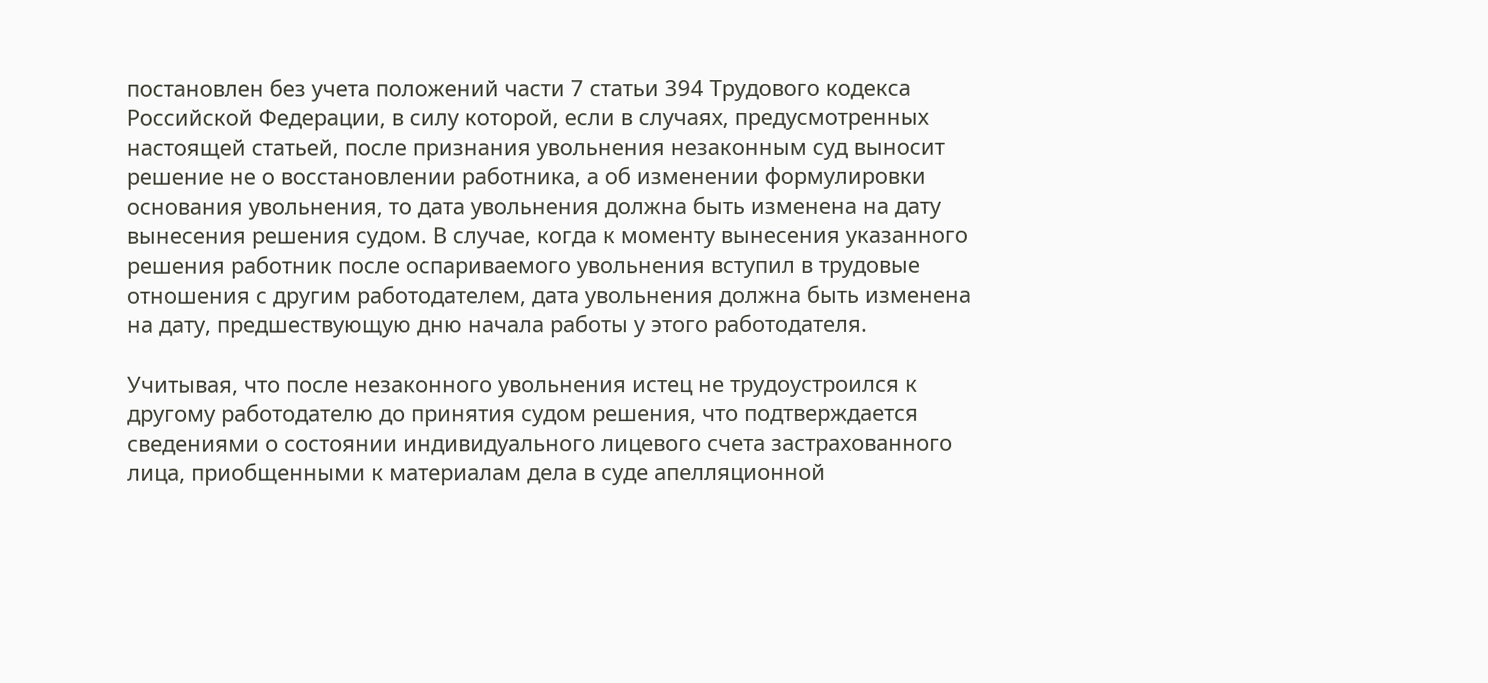постановлен без учета положений части 7 статьи 394 Трудового кодекса Российской Федерации, в силу которой, если в случаях, предусмотренных настоящей статьей, после признания увольнения незаконным суд выносит решение не о восстановлении работника, а об изменении формулировки основания увольнения, то дата увольнения должна быть изменена на дату вынесения решения судом. В случае, когда к моменту вынесения указанного решения работник после оспариваемого увольнения вступил в трудовые отношения с другим работодателем, дата увольнения должна быть изменена на дату, предшествующую дню начала работы у этого работодателя.

Учитывая, что после незаконного увольнения истец не трудоустроился к другому работодателю до принятия судом решения, что подтверждается сведениями о состоянии индивидуального лицевого счета застрахованного лица, приобщенными к материалам дела в суде апелляционной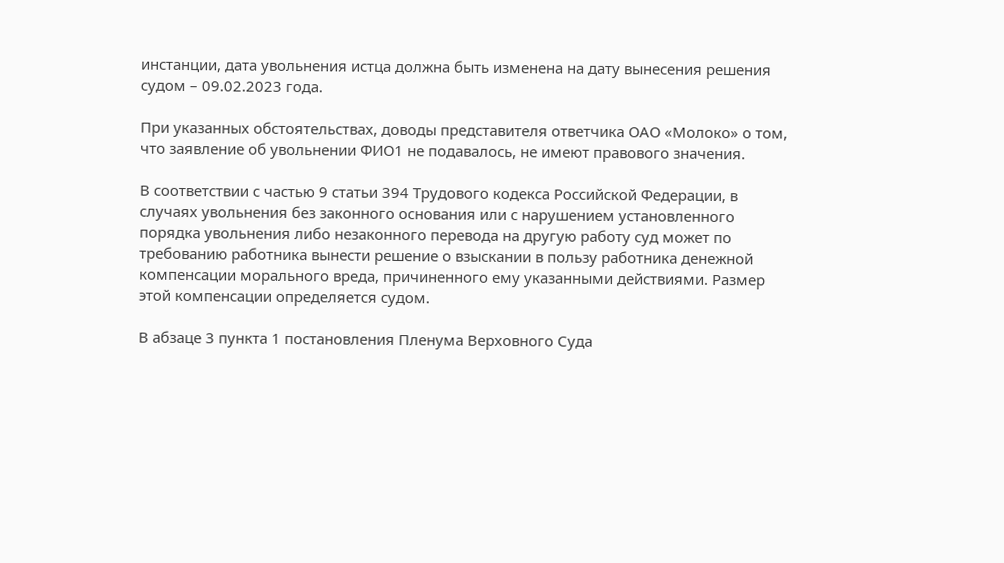инстанции, дата увольнения истца должна быть изменена на дату вынесения решения судом – 09.02.2023 года.

При указанных обстоятельствах, доводы представителя ответчика ОАО «Молоко» о том, что заявление об увольнении ФИО1 не подавалось, не имеют правового значения.

В соответствии с частью 9 статьи 394 Трудового кодекса Российской Федерации, в случаях увольнения без законного основания или с нарушением установленного порядка увольнения либо незаконного перевода на другую работу суд может по требованию работника вынести решение о взыскании в пользу работника денежной компенсации морального вреда, причиненного ему указанными действиями. Размер этой компенсации определяется судом.

В абзаце 3 пункта 1 постановления Пленума Верховного Суда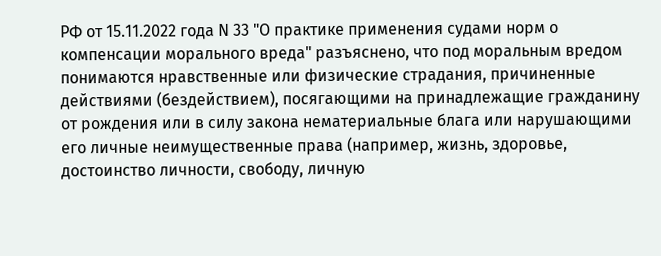РФ от 15.11.2022 года N 33 "О практике применения судами норм о компенсации морального вреда" разъяснено, что под моральным вредом понимаются нравственные или физические страдания, причиненные действиями (бездействием), посягающими на принадлежащие гражданину от рождения или в силу закона нематериальные блага или нарушающими его личные неимущественные права (например, жизнь, здоровье, достоинство личности, свободу, личную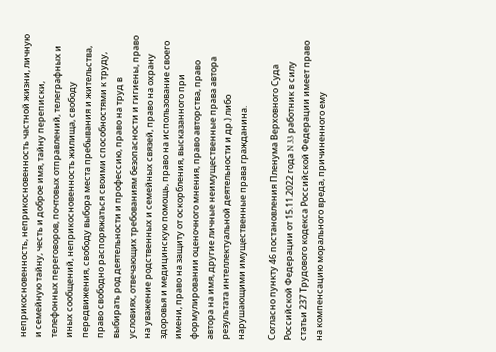неприкосновенность, неприкосновенность частной жизни, личную и семейную тайну, честь и доброе имя, тайну переписки, телефонных переговоров, почтовых отправлений, телеграфных и иных сообщений, неприкосновенность жилища, свободу передвижения, свободу выбора места пребывания и жительства, право свободно распоряжаться своими способностями к труду, выбирать род деятельности и профессию, право на труд в условиях, отвечающих требованиям безопасности и гигиены, право на уважение родственных и семейных связей, право на охрану здоровья и медицинскую помощь, право на использование своего имени, право на защиту от оскорбления, высказанного при формулировании оценочного мнения, право авторства, право автора на имя, другие личные неимущественные права автора результата интеллектуальной деятельности и др.) либо нарушающими имущественные права гражданина.

Согласно пункту 46 постановления Пленума Верховного Суда Российской Федерации от 15.11.2022 года N 33 работник в силу статьи 237 Трудового кодекса Российской Федерации имеет право на компенсацию морального вреда, причиненного ему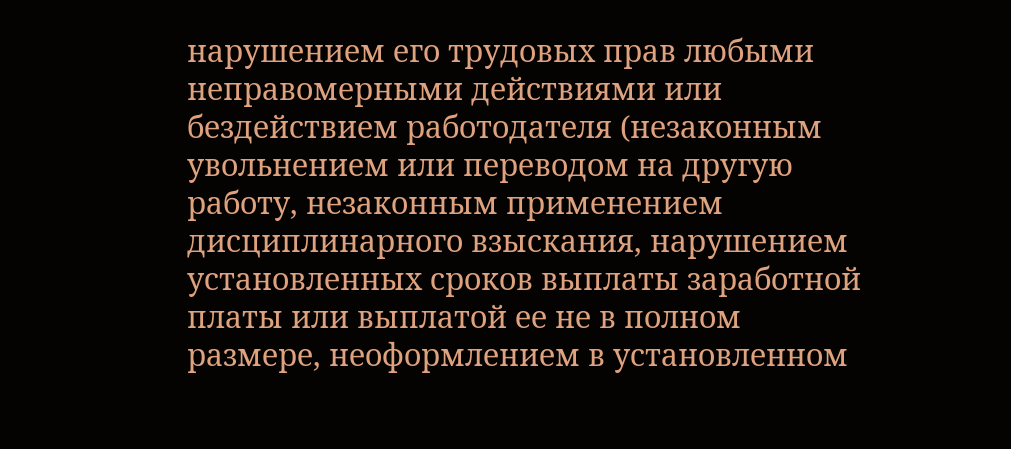нарушением его трудовых прав любыми неправомерными действиями или бездействием работодателя (незаконным увольнением или переводом на другую работу, незаконным применением дисциплинарного взыскания, нарушением установленных сроков выплаты заработной платы или выплатой ее не в полном размере, неоформлением в установленном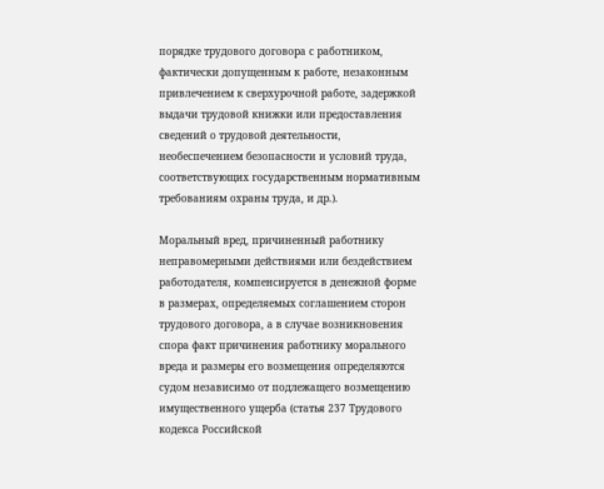порядке трудового договора с работником, фактически допущенным к работе, незаконным привлечением к сверхурочной работе, задержкой выдачи трудовой книжки или предоставления сведений о трудовой деятельности, необеспечением безопасности и условий труда, соответствующих государственным нормативным требованиям охраны труда, и др.).

Моральный вред, причиненный работнику неправомерными действиями или бездействием работодателя, компенсируется в денежной форме в размерах, определяемых соглашением сторон трудового договора, а в случае возникновения спора факт причинения работнику морального вреда и размеры его возмещения определяются судом независимо от подлежащего возмещению имущественного ущерба (статья 237 Трудового кодекса Российской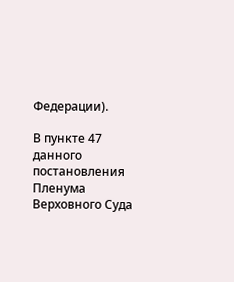Федерации).

В пункте 47 данного постановления Пленума Верховного Суда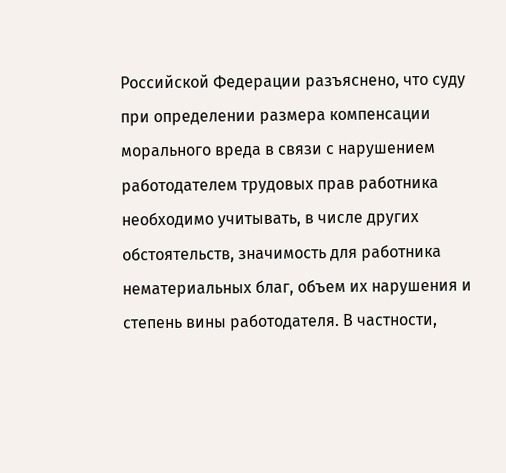Российской Федерации разъяснено, что суду при определении размера компенсации морального вреда в связи с нарушением работодателем трудовых прав работника необходимо учитывать, в числе других обстоятельств, значимость для работника нематериальных благ, объем их нарушения и степень вины работодателя. В частности,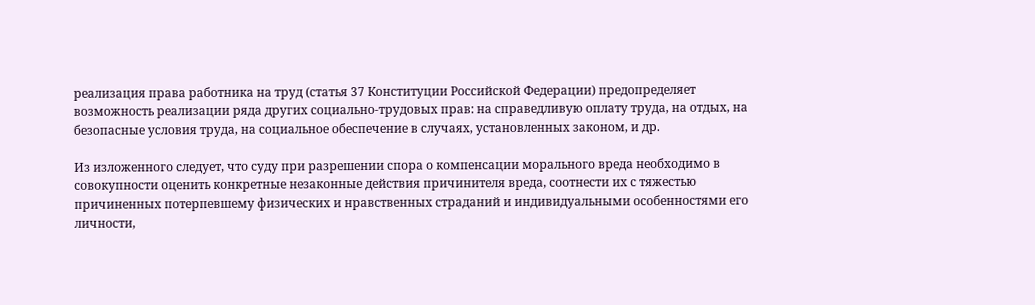реализация права работника на труд (статья 37 Конституции Российской Федерации) предопределяет возможность реализации ряда других социально-трудовых прав: на справедливую оплату труда, на отдых, на безопасные условия труда, на социальное обеспечение в случаях, установленных законом, и др.

Из изложенного следует, что суду при разрешении спора о компенсации морального вреда необходимо в совокупности оценить конкретные незаконные действия причинителя вреда, соотнести их с тяжестью причиненных потерпевшему физических и нравственных страданий и индивидуальными особенностями его личности,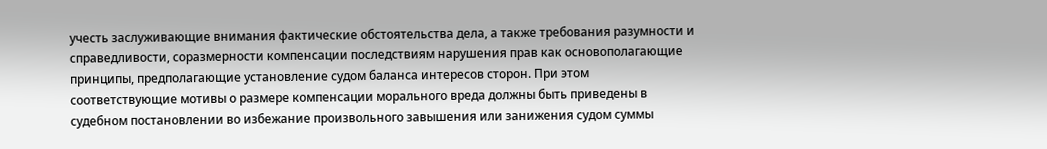учесть заслуживающие внимания фактические обстоятельства дела, а также требования разумности и справедливости, соразмерности компенсации последствиям нарушения прав как основополагающие принципы, предполагающие установление судом баланса интересов сторон. При этом соответствующие мотивы о размере компенсации морального вреда должны быть приведены в судебном постановлении во избежание произвольного завышения или занижения судом суммы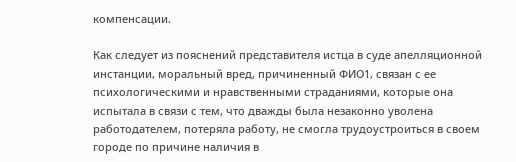компенсации.

Как следует из пояснений представителя истца в суде апелляционной инстанции, моральный вред, причиненный ФИО1, связан с ее психологическими и нравственными страданиями, которые она испытала в связи с тем, что дважды была незаконно уволена работодателем, потеряла работу, не смогла трудоустроиться в своем городе по причине наличия в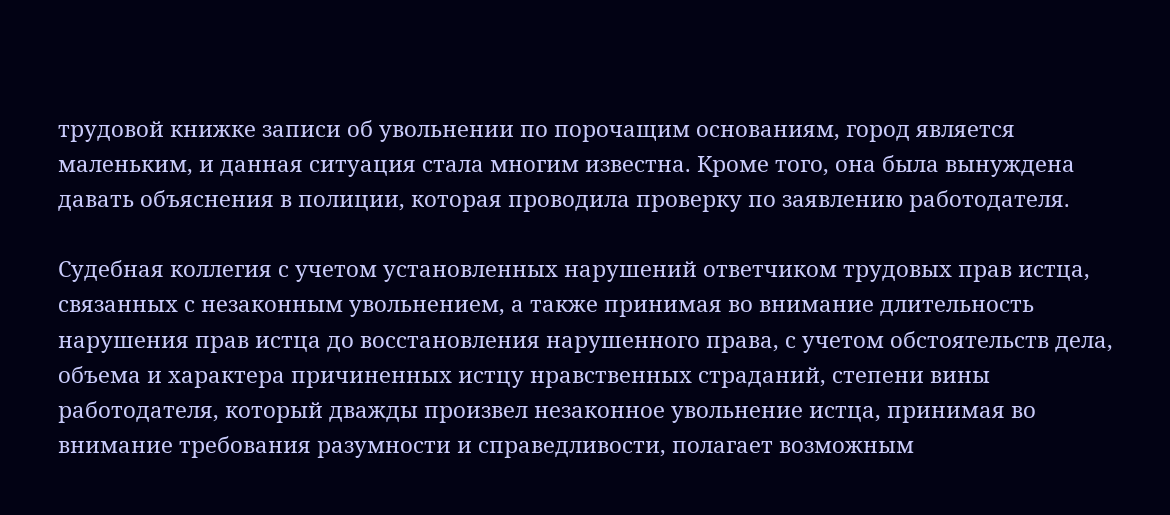трудовой книжке записи об увольнении по порочащим основаниям, город является маленьким, и данная ситуация стала многим известна. Кроме того, она была вынуждена давать объяснения в полиции, которая проводила проверку по заявлению работодателя.

Судебная коллегия с учетом установленных нарушений ответчиком трудовых прав истца, связанных с незаконным увольнением, а также принимая во внимание длительность нарушения прав истца до восстановления нарушенного права, с учетом обстоятельств дела, объема и характера причиненных истцу нравственных страданий, степени вины работодателя, который дважды произвел незаконное увольнение истца, принимая во внимание требования разумности и справедливости, полагает возможным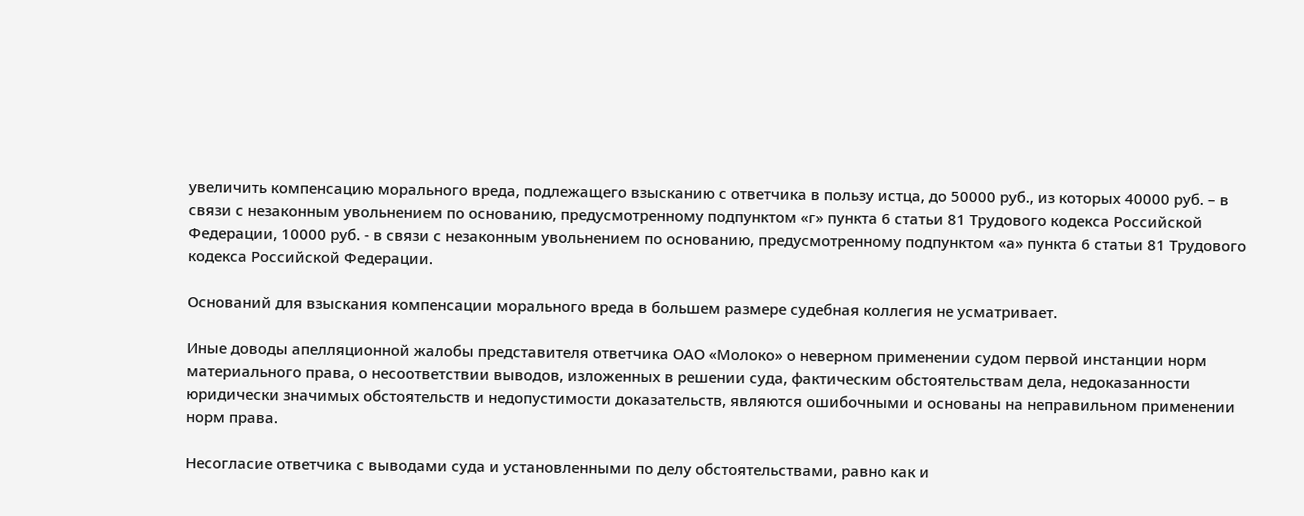увеличить компенсацию морального вреда, подлежащего взысканию с ответчика в пользу истца, до 50000 руб., из которых 40000 руб. – в связи с незаконным увольнением по основанию, предусмотренному подпунктом «г» пункта 6 статьи 81 Трудового кодекса Российской Федерации, 10000 руб. - в связи с незаконным увольнением по основанию, предусмотренному подпунктом «а» пункта 6 статьи 81 Трудового кодекса Российской Федерации.

Оснований для взыскания компенсации морального вреда в большем размере судебная коллегия не усматривает.

Иные доводы апелляционной жалобы представителя ответчика ОАО «Молоко» о неверном применении судом первой инстанции норм материального права, о несоответствии выводов, изложенных в решении суда, фактическим обстоятельствам дела, недоказанности юридически значимых обстоятельств и недопустимости доказательств, являются ошибочными и основаны на неправильном применении норм права.

Несогласие ответчика с выводами суда и установленными по делу обстоятельствами, равно как и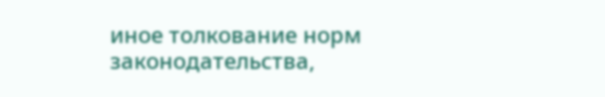иное толкование норм законодательства,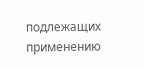подлежащих применению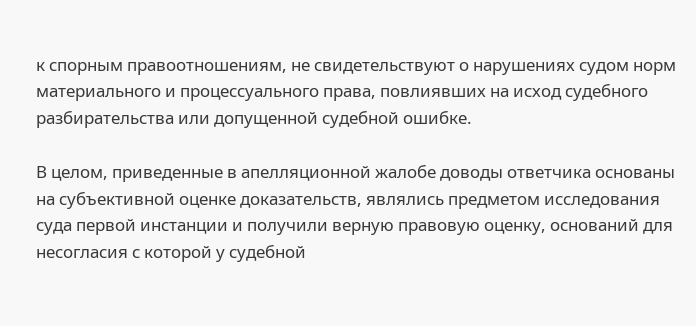к спорным правоотношениям, не свидетельствуют о нарушениях судом норм материального и процессуального права, повлиявших на исход судебного разбирательства или допущенной судебной ошибке.

В целом, приведенные в апелляционной жалобе доводы ответчика основаны на субъективной оценке доказательств, являлись предметом исследования суда первой инстанции и получили верную правовую оценку, оснований для несогласия с которой у судебной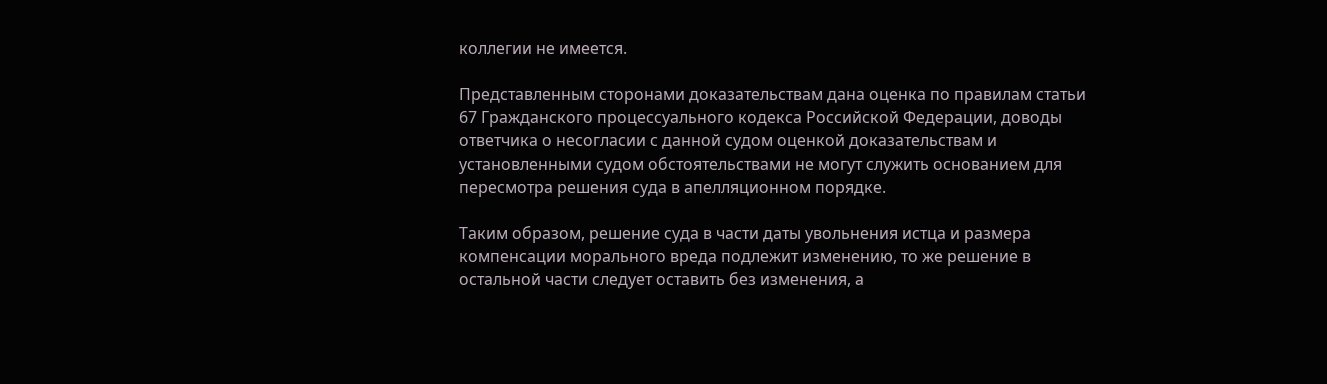коллегии не имеется.

Представленным сторонами доказательствам дана оценка по правилам статьи 67 Гражданского процессуального кодекса Российской Федерации, доводы ответчика о несогласии с данной судом оценкой доказательствам и установленными судом обстоятельствами не могут служить основанием для пересмотра решения суда в апелляционном порядке.

Таким образом, решение суда в части даты увольнения истца и размера компенсации морального вреда подлежит изменению, то же решение в остальной части следует оставить без изменения, а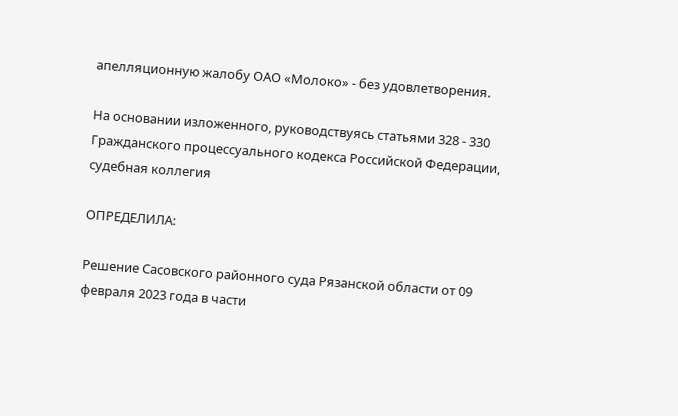апелляционную жалобу ОАО «Молоко» - без удовлетворения.

На основании изложенного, руководствуясь статьями 328 - 330 Гражданского процессуального кодекса Российской Федерации, судебная коллегия

ОПРЕДЕЛИЛА:

Решение Сасовского районного суда Рязанской области от 09 февраля 2023 года в части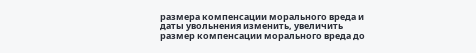размера компенсации морального вреда и даты увольнения изменить, увеличить размер компенсации морального вреда до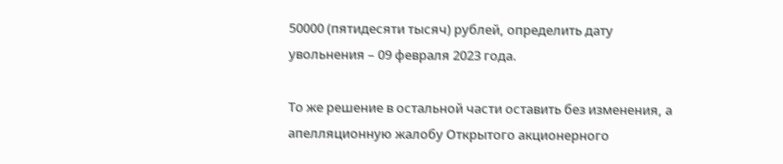50000 (пятидесяти тысяч) рублей, определить дату увольнения – 09 февраля 2023 года.

То же решение в остальной части оставить без изменения, а апелляционную жалобу Открытого акционерного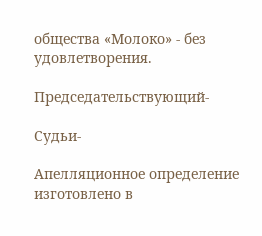общества «Молоко» - без удовлетворения.

Председательствующий-

Судьи-

Апелляционное определение изготовлено в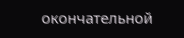окончательной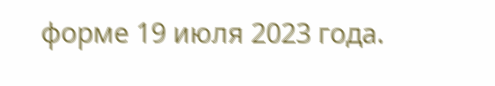форме 19 июля 2023 года.